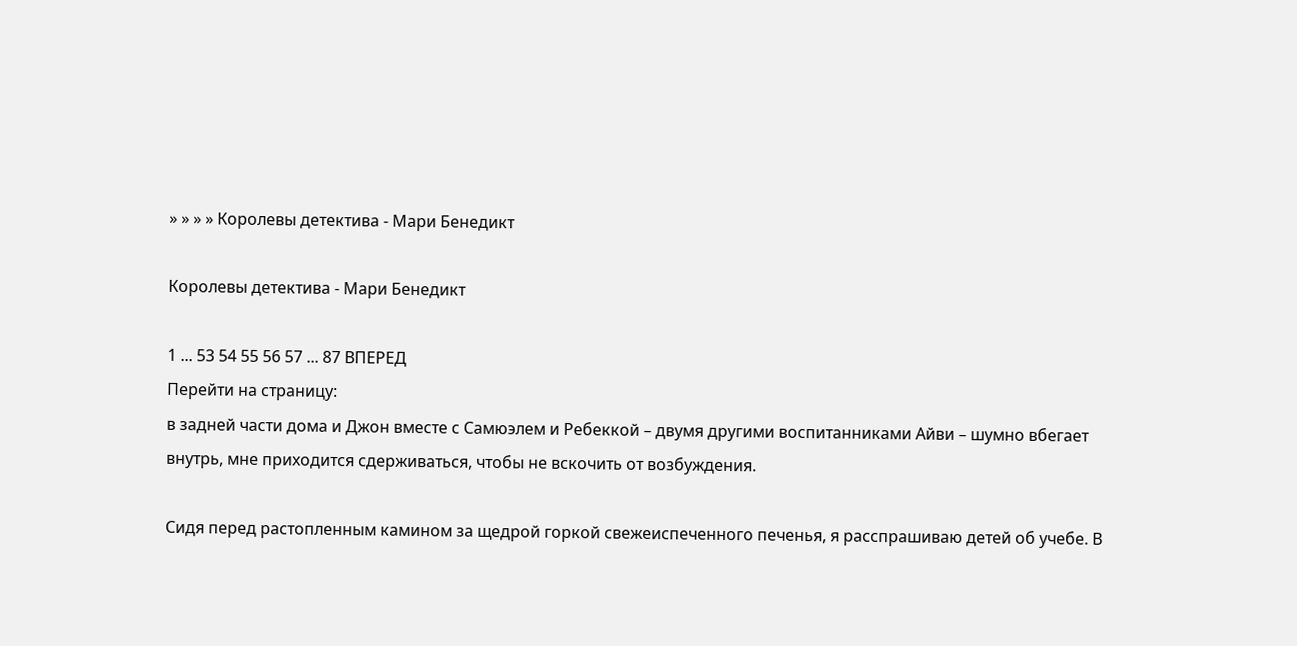» » » » Королевы детектива - Мари Бенедикт

Королевы детектива - Мари Бенедикт

1 ... 53 54 55 56 57 ... 87 ВПЕРЕД
Перейти на страницу:
в задней части дома и Джон вместе с Самюэлем и Ребеккой – двумя другими воспитанниками Айви – шумно вбегает внутрь, мне приходится сдерживаться, чтобы не вскочить от возбуждения.

Сидя перед растопленным камином за щедрой горкой свежеиспеченного печенья, я расспрашиваю детей об учебе. В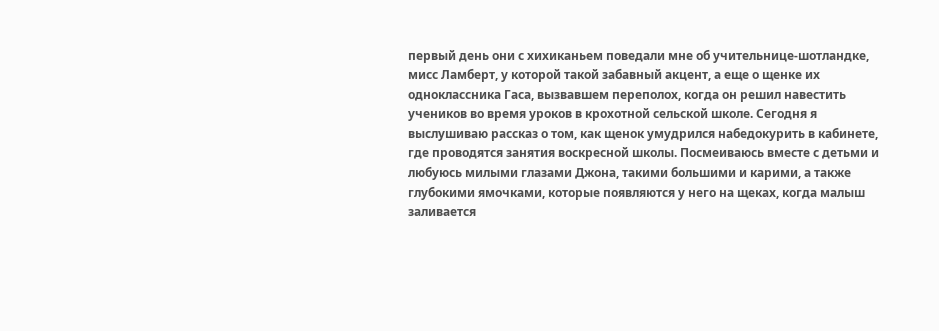первый день они с хихиканьем поведали мне об учительнице-шотландке, мисс Ламберт, у которой такой забавный акцент, а еще о щенке их одноклассника Гаса, вызвавшем переполох, когда он решил навестить учеников во время уроков в крохотной сельской школе. Сегодня я выслушиваю рассказ о том, как щенок умудрился набедокурить в кабинете, где проводятся занятия воскресной школы. Посмеиваюсь вместе с детьми и любуюсь милыми глазами Джона, такими большими и карими, а также глубокими ямочками, которые появляются у него на щеках, когда малыш заливается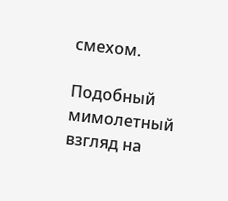смехом.

Подобный мимолетный взгляд на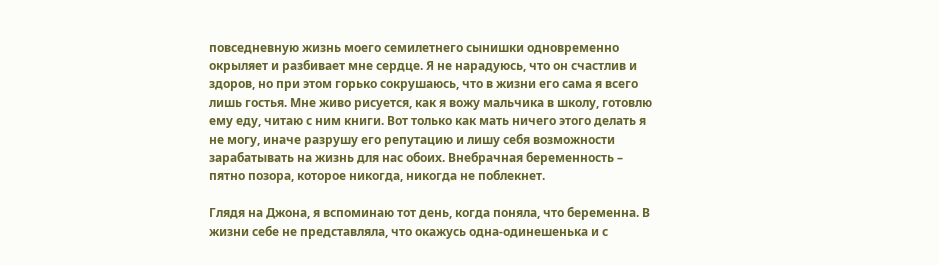повседневную жизнь моего семилетнего сынишки одновременно окрыляет и разбивает мне сердце. Я не нарадуюсь, что он счастлив и здоров, но при этом горько сокрушаюсь, что в жизни его сама я всего лишь гостья. Мне живо рисуется, как я вожу мальчика в школу, готовлю ему еду, читаю с ним книги. Вот только как мать ничего этого делать я не могу, иначе разрушу его репутацию и лишу себя возможности зарабатывать на жизнь для нас обоих. Внебрачная беременность – пятно позора, которое никогда, никогда не поблекнет.

Глядя на Джона, я вспоминаю тот день, когда поняла, что беременна. В жизни себе не представляла, что окажусь одна-одинешенька и с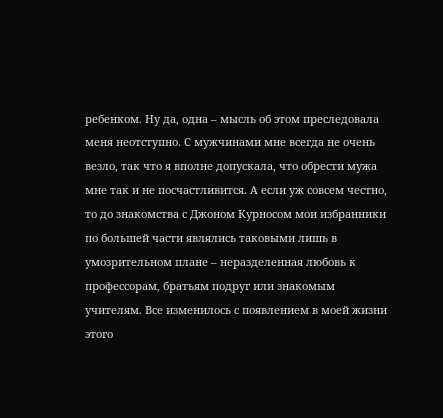ребенком. Ну да, одна – мысль об этом преследовала меня неотступно. С мужчинами мне всегда не очень везло, так что я вполне допускала, что обрести мужа мне так и не посчастливится. А если уж совсем честно, то до знакомства с Джоном Курносом мои избранники по большей части являлись таковыми лишь в умозрительном плане – неразделенная любовь к профессорам, братьям подруг или знакомым учителям. Все изменилось с появлением в моей жизни этого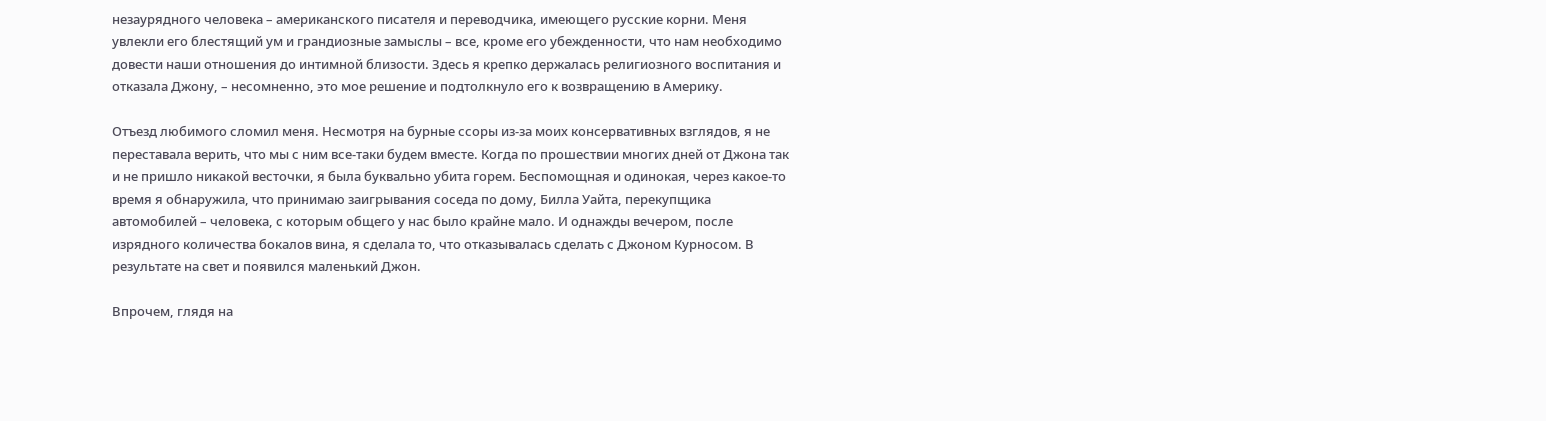незаурядного человека – американского писателя и переводчика, имеющего русские корни. Меня увлекли его блестящий ум и грандиозные замыслы – все, кроме его убежденности, что нам необходимо довести наши отношения до интимной близости. Здесь я крепко держалась религиозного воспитания и отказала Джону, – несомненно, это мое решение и подтолкнуло его к возвращению в Америку.

Отъезд любимого сломил меня. Несмотря на бурные ссоры из-за моих консервативных взглядов, я не переставала верить, что мы с ним все-таки будем вместе. Когда по прошествии многих дней от Джона так и не пришло никакой весточки, я была буквально убита горем. Беспомощная и одинокая, через какое-то время я обнаружила, что принимаю заигрывания соседа по дому, Билла Уайта, перекупщика автомобилей – человека, с которым общего у нас было крайне мало. И однажды вечером, после изрядного количества бокалов вина, я сделала то, что отказывалась сделать с Джоном Курносом. В результате на свет и появился маленький Джон.

Впрочем, глядя на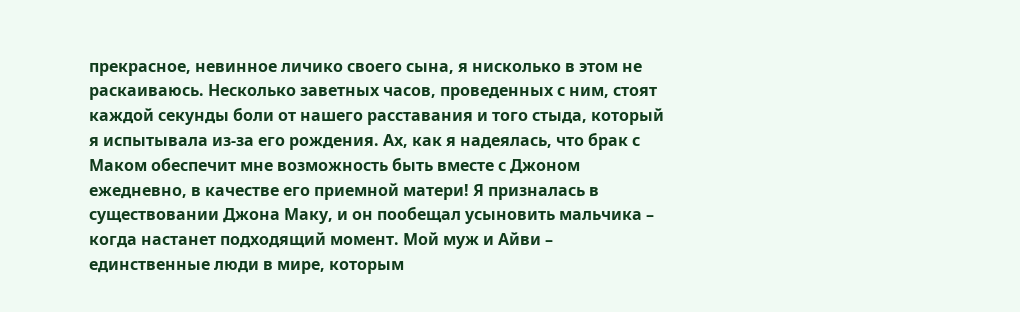прекрасное, невинное личико своего сына, я нисколько в этом не раскаиваюсь. Несколько заветных часов, проведенных с ним, стоят каждой секунды боли от нашего расставания и того стыда, который я испытывала из-за его рождения. Ах, как я надеялась, что брак с Маком обеспечит мне возможность быть вместе с Джоном ежедневно, в качестве его приемной матери! Я призналась в существовании Джона Маку, и он пообещал усыновить мальчика – когда настанет подходящий момент. Мой муж и Айви – единственные люди в мире, которым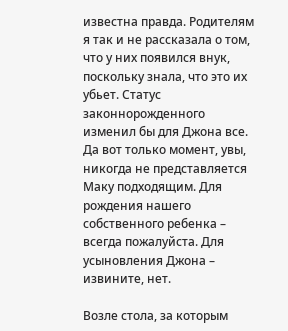известна правда. Родителям я так и не рассказала о том, что у них появился внук, поскольку знала, что это их убьет. Статус законнорожденного изменил бы для Джона все. Да вот только момент, увы, никогда не представляется Маку подходящим. Для рождения нашего собственного ребенка – всегда пожалуйста. Для усыновления Джона – извините, нет.

Возле стола, за которым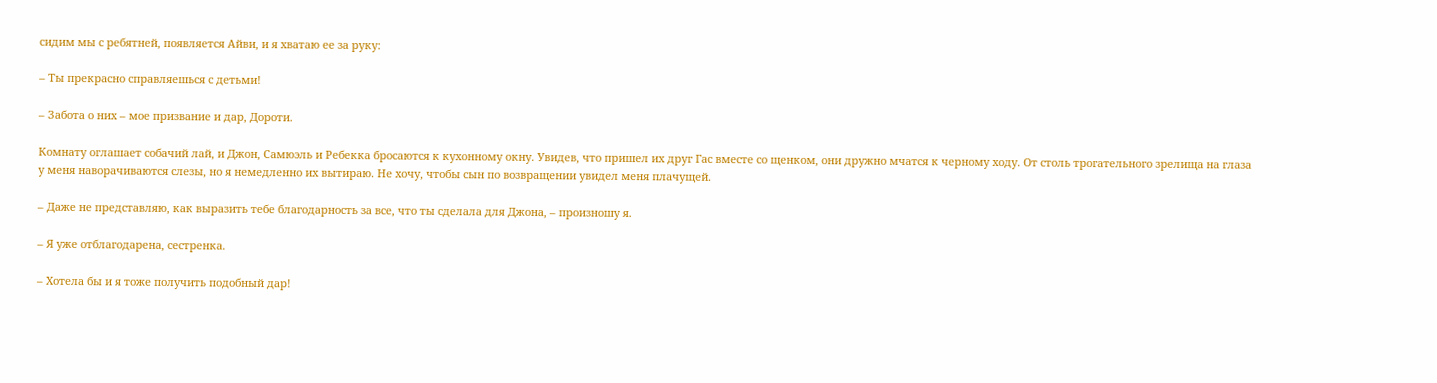сидим мы с ребятней, появляется Айви, и я хватаю ее за руку:

– Ты прекрасно справляешься с детьми!

– Забота о них – мое призвание и дар, Дороти.

Комнату оглашает собачий лай, и Джон, Самюэль и Ребекка бросаются к кухонному окну. Увидев, что пришел их друг Гас вместе со щенком, они дружно мчатся к черному ходу. От столь трогательного зрелища на глаза у меня наворачиваются слезы, но я немедленно их вытираю. Не хочу, чтобы сын по возвращении увидел меня плачущей.

– Даже не представляю, как выразить тебе благодарность за все, что ты сделала для Джона, – произношу я.

– Я уже отблагодарена, сестренка.

– Хотела бы и я тоже получить подобный дар!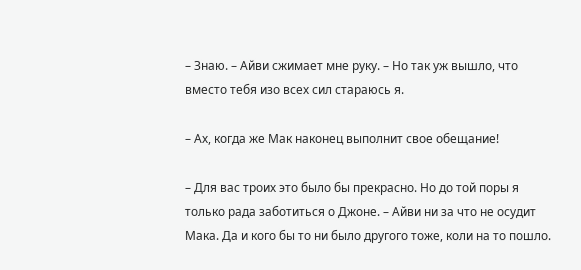– Знаю. – Айви сжимает мне руку. – Но так уж вышло, что вместо тебя изо всех сил стараюсь я.

– Ах, когда же Мак наконец выполнит свое обещание!

– Для вас троих это было бы прекрасно. Но до той поры я только рада заботиться о Джоне. – Айви ни за что не осудит Мака. Да и кого бы то ни было другого тоже, коли на то пошло.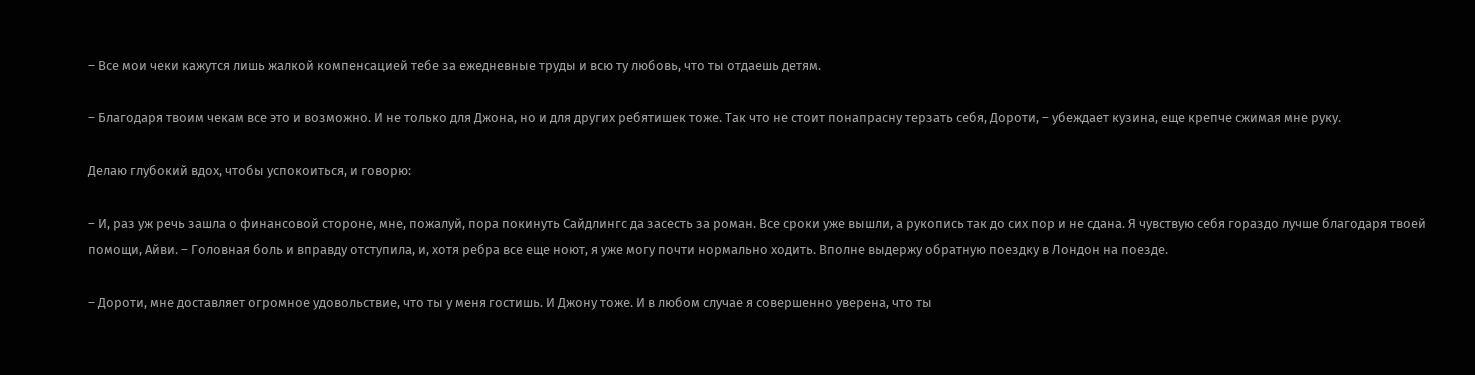– Все мои чеки кажутся лишь жалкой компенсацией тебе за ежедневные труды и всю ту любовь, что ты отдаешь детям.

– Благодаря твоим чекам все это и возможно. И не только для Джона, но и для других ребятишек тоже. Так что не стоит понапрасну терзать себя, Дороти, – убеждает кузина, еще крепче сжимая мне руку.

Делаю глубокий вдох, чтобы успокоиться, и говорю:

– И, раз уж речь зашла о финансовой стороне, мне, пожалуй, пора покинуть Сайдлингс да засесть за роман. Все сроки уже вышли, а рукопись так до сих пор и не сдана. Я чувствую себя гораздо лучше благодаря твоей помощи, Айви. – Головная боль и вправду отступила, и, хотя ребра все еще ноют, я уже могу почти нормально ходить. Вполне выдержу обратную поездку в Лондон на поезде.

– Дороти, мне доставляет огромное удовольствие, что ты у меня гостишь. И Джону тоже. И в любом случае я совершенно уверена, что ты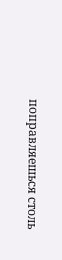поправляешься столь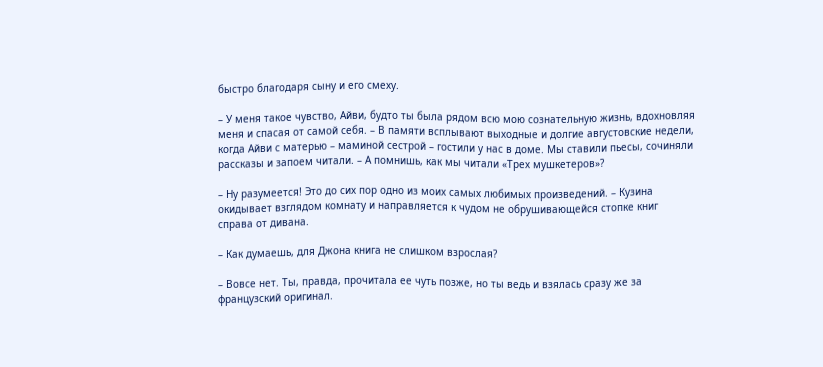быстро благодаря сыну и его смеху.

– У меня такое чувство, Айви, будто ты была рядом всю мою сознательную жизнь, вдохновляя меня и спасая от самой себя. – В памяти всплывают выходные и долгие августовские недели, когда Айви с матерью – маминой сестрой – гостили у нас в доме. Мы ставили пьесы, сочиняли рассказы и запоем читали. – А помнишь, как мы читали «Трех мушкетеров»?

– Ну разумеется! Это до сих пор одно из моих самых любимых произведений. – Кузина окидывает взглядом комнату и направляется к чудом не обрушивающейся стопке книг справа от дивана.

– Как думаешь, для Джона книга не слишком взрослая?

– Вовсе нет. Ты, правда, прочитала ее чуть позже, но ты ведь и взялась сразу же за французский оригинал.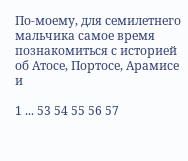По-моему, для семилетнего мальчика самое время познакомиться с историей об Атосе, Портосе, Арамисе и

1 ... 53 54 55 56 57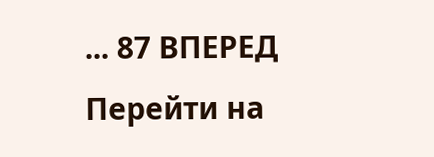... 87 ВПЕРЕД
Перейти на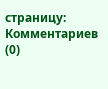страницу:
Комментариев (0)